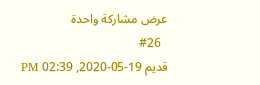عرض مشاركة واحدة
  #26
قديم 19-05-2020, 02:39 PM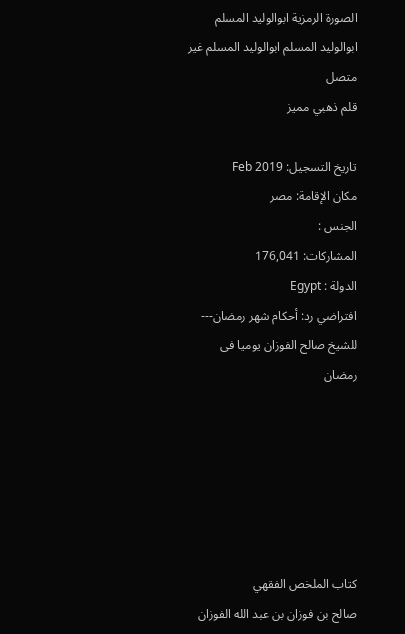الصورة الرمزية ابوالوليد المسلم
ابوالوليد المسلم ابوالوليد المسلم غير متصل
قلم ذهبي مميز

تاريخ التسجيل: Feb 2019
مكان الإقامة: مصر
الجنس :
المشاركات: 176,041
الدولة : Egypt
افتراضي رد: أحكام شهر رمضان--- للشيخ صالح الفوزان يوميا فى رمضان






كتاب الملخص الفقهي
صالح بن فوزان بن عبد الله الفوزان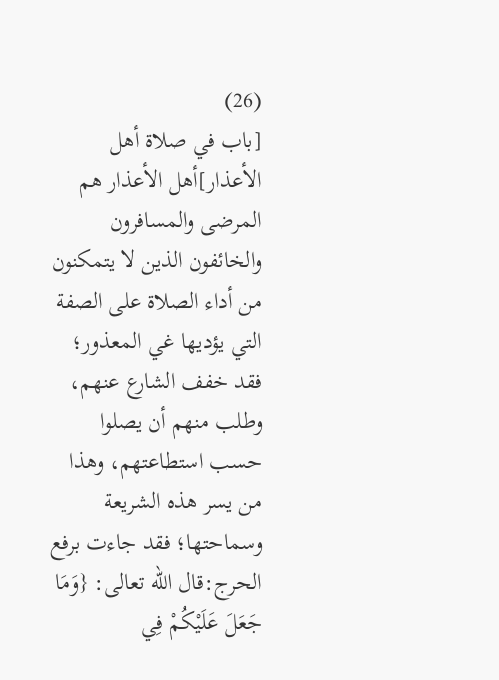(26)
[باب في صلاة أهل الأعذار]أهل الأعذار هم المرضى والمسافرون والخائفون الذين لا يتمكنون من أداء الصلاة على الصفة التي يؤديها غي المعذور؛ فقد خفف الشارع عنهم، وطلب منهم أن يصلوا حسب استطاعتهم، وهذا من يسر هذه الشريعة وسماحتها؛ فقد جاءت برفع الحرج:قال الله تعالى: {وَمَا جَعَلَ عَلَيْكُمْ فِي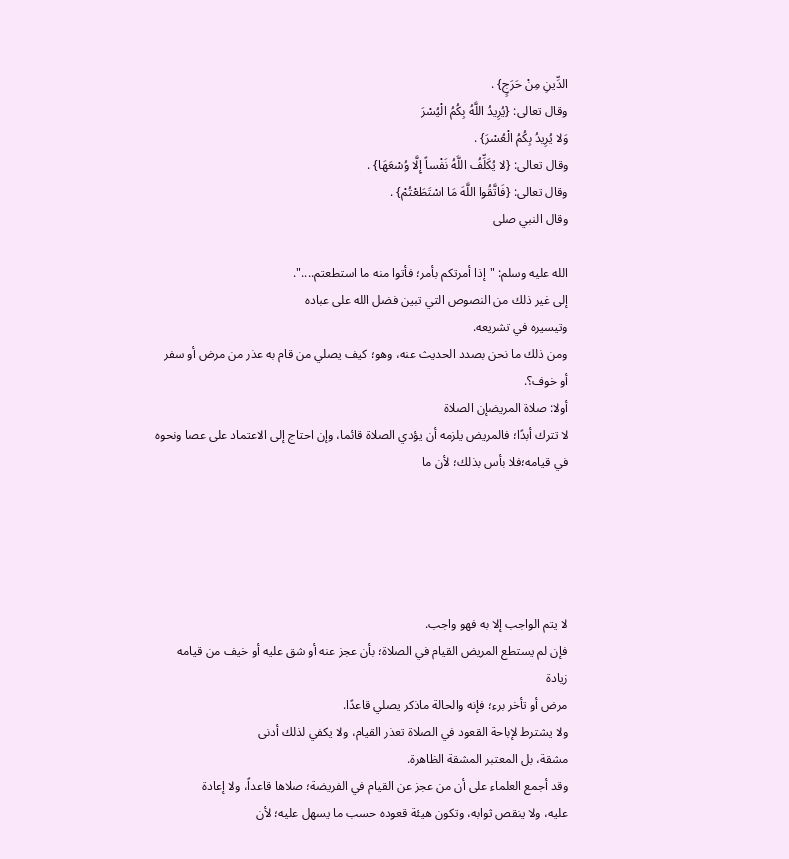الدِّينِ مِنْ حَرَجٍ} .
وقال تعالى: {يُرِيدُ اللَّهُ بِكُمُ الْيُسْرَ
وَلا يُرِيدُ بِكُمُ الْعُسْرَ} .
وقال تعالى: {لا يُكَلِّفُ اللَّهُ نَفْساً إِلَّا وُسْعَهَا} .
وقال تعالى: {فَاتَّقُوا اللَّهَ مَا اسْتَطَعْتُمْ} .
وقال النبي صلى

الله عليه وسلم: "إذا أمرتكم بأمر؛ فأتوا منه ما استطعتم....".
إلى غير ذلك من النصوص التي تبين فضل الله على عباده
وتيسيره في تشريعه.
ومن ذلك ما نحن بصدد الحديث عنه، وهو؛ كيف يصلي من قام به عذر من مرض أو سفر أو خوف؟.
أولا: صلاة المريضإن الصلاة
لا تترك أبدًا؛ فالمريض يلزمه أن يؤدي الصلاة قائما، وإن احتاج إلى الاعتماد على عصا ونحوه في قيامه؛فلا بأس بذلك؛ لأن ما





لا يتم الواجب إلا به فهو واجب.
فإن لم يستطع المريض القيام في الصلاة؛ بأن عجز عنه أو شق عليه أو خيف من قيامه زيادة
مرض أو تأخر برء؛ فإنه والحالة ماذكر يصلي قاعدًا.
ولا يشترط لإباحة القعود في الصلاة تعذر القيام، ولا يكفي لذلك أدنى
مشقة، بل المعتبر المشقة الظاهرة.
وقد أجمع العلماء على أن من عجز عن القيام في الفريضة؛ صلاها قاعداً، ولا إعادة
عليه، ولا ينقص ثوابه، وتكون هيئة قعوده حسب ما يسهل عليه؛ لأن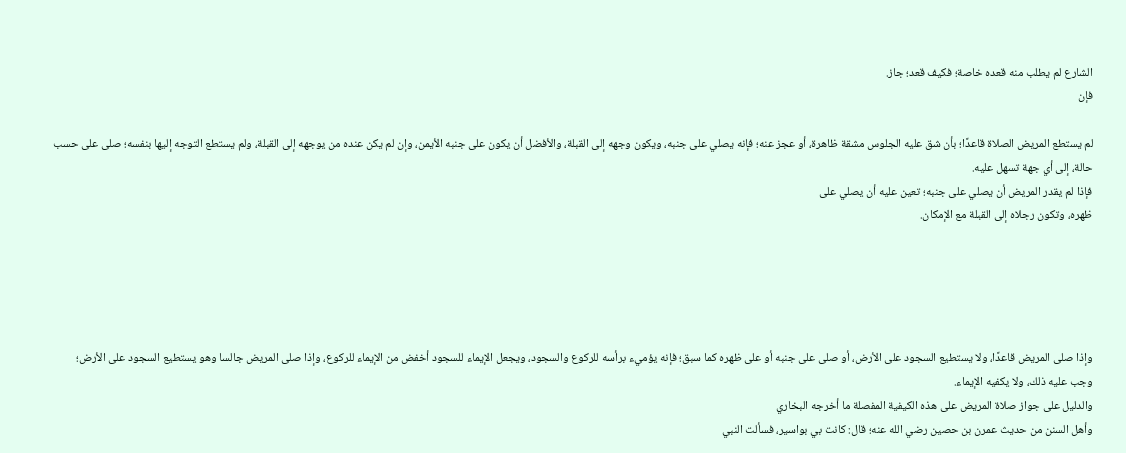الشارع لم يطلب منه قعده خاصة؛ فكيف قعد؛ جاز.
فإن

لم يستطع المريض الصلاة قاعدًا؛ بأن شق عليه الجلوس مشقة ظاهرة، أو عجز عنه؛ فإنه يصلي على جنبه، ويكون وجهه إلى القبلة، والأفضل أن يكون على جنبه الأيمن، وإن لم يكن عنده من يوجهه إلى القبلة، ولم يستطع التوجه إليها بنفسه؛ صلى على حسب حالة، إلى أي جهة تسهل عليه.
فإذا لم يقدر المريض أن يصلي على جنبه؛ تعين عليه أن يصلي على
ظهره، وتكون رجلاه إلى القبلة مع الإمكان.





وإذا صلى المريض قاعدًا، ولا يستطيع السجود على الأرض، أو صلى على جنبه أو على ظهره كما سبق؛ فإنه يؤميء برأسه للركوع والسجود، ويجعل الإيماء للسجود أخفض من الإيماء للركوع، وإذا صلى المريض جالسا وهو يستطيع السجود على الأرض؛ وجب عليه ذلك، ولا يكفيه الإيماء.
والدليل على جواز صلاة المريض على هذه الكيفية المفصلة ما أخرجه البخاري
وأهل السنن من حديث عمرن بن حصين رضي الله عنه؛ قال: كانت بي بواسير، فسألت النبي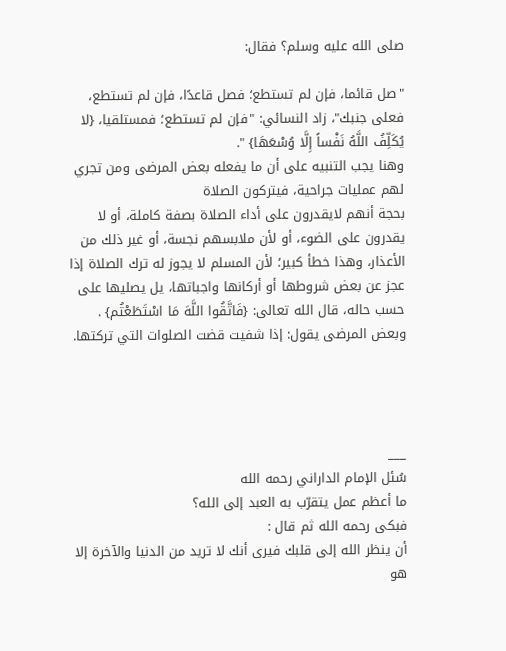صلى الله عليه وسلم؟ فقال:

"صل قائما، فإن لم تستطع؛ فصل قاعدًا، فإن لم تستطع، فعلى جنبك"، زاد النسائي: "فإن لم تستطع؛ فمستلقيا، {لا يُكَلِّفُ اللَّهُ نَفْساً إِلَّا وُسْعَهَا} ".
وهنا يجب التنبيه على أن ما يفعله بعض المرضى ومن تجري لهم عمليات جراحية، فيتركون الصلاة
بحجة أنهم لايقدرون على أداء الصلاة بصفة كاملة، أو لا يقدرون على الضوء، أو لأن ملابسهم نجسة، أو غير ذلك من الأعذار، وهذا خطأ كبير؛ لأن المسلم لا يجوز له ترك الصلاة إذا عجز عن بعض شروطها أو أركانها واجباتها، يل يصليها على حسب حاله، قال الله تعالى: {فَاتَّقُوا اللَّهَ مَا اسْتَطَعْتُم} .
وبعض المرضى يقول: إذا شفيت قضت الصلوات التي تركتها.




___
سُئل الإمام الداراني رحمه الله
ما أعظم عمل يتقرّب به العبد إلى الله؟
فبكى رحمه الله ثم قال :
أن ينظر الله إلى قلبك فيرى أنك لا تريد من الدنيا والآخرة إلا هو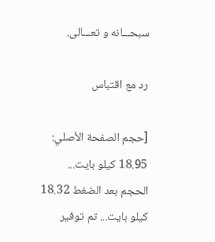سبحـــانه و تعـــالى.

رد مع اقتباس

[حجم الصفحة الأصلي: 18.95 كيلو بايت... الحجم بعد الضغط 18.32 كيلو بايت... تم توفير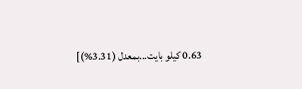0.63 كيلو بايت...بمعدل (3.31%)]